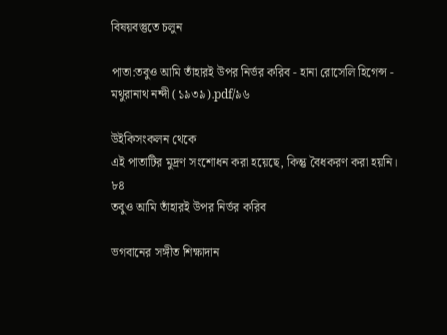বিষয়বস্তুতে চলুন

পাতা:তবুও আমি তাঁহারই উপর নির্ভর করিব - হানা রোসেলি হিগেন্স - মথুরানাথ নন্দী (১৯৩৯).pdf/৯৬

উইকিসংকলন থেকে
এই পাতাটির মুদ্রণ সংশোধন করা হয়েছে, কিন্তু বৈধকরণ করা হয়নি।
৮৪
তবুও আমি তাঁহারই উপর নির্ভর করিব

ভগবানের সঙ্গীত শিক্ষাদান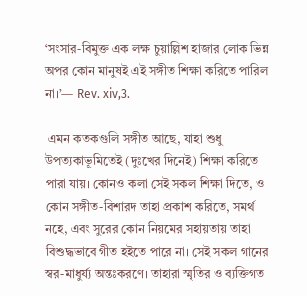‘সংসার-বিমুক্ত এক লক্ষ চুয়াল্লিশ হাজার লোক ভিন্ন অপর কোন মানুষই এই সঙ্গীত শিক্ষা করিতে পারিল না।’— Rev. xiv,3.

 এমন কতকগুলি সঙ্গীত আছে, যাহা শুধু উপত্যকাভূমিতেই (দুঃখের দিনেই) শিক্ষা করিতে পারা যায়। কোনও কলা সেই সকল শিক্ষা দিতে, ও কোন সঙ্গীত-বিশারদ তাহা প্রকাশ করিতে, সমর্থ নহে, এবং সুরের কোন নিয়মের সহায়তায় তাহা বিশুদ্ধভাবে গীত হইতে পারে না। সেই সকল গানের স্বর-মাধুর্য্য অন্তঃকরণে। তাহারা স্মৃতির ও ব্যক্তিগত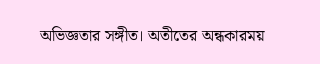অভিজ্ঞতার সঙ্গীত। অতীতের অন্ধকারময়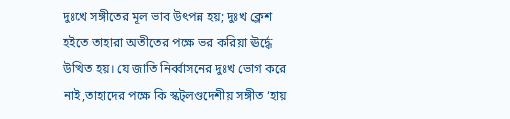দুঃখে সঙ্গীতের মূল ভাব উৎপন্ন হয়; দুঃখ ক্লেশ হইতে তাহারা অতীতের পক্ষে ভর করিয়া ঊর্দ্ধে উত্থিত হয়। যে জাতি নির্ব্বাসনের দুঃখ ভোগ করে নাই,তাহাদের পক্ষে কি স্ক‌ট্‌লণ্ডদেশীয় সঙ্গীত ‘হায়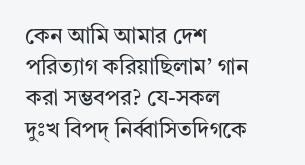কেন আমি আমার দেশ পরিত্যাগ করিয়াছিলাম’ গান করা সম্ভবপর? যে-সকল দুঃখ বিপদ্ নির্ব্বাসিতদিগকে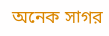অনেক সাগর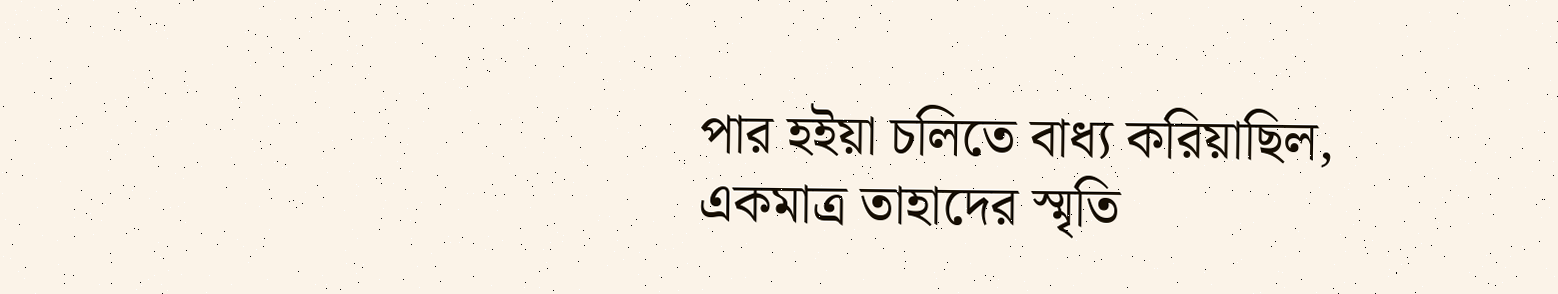পার হইয়া চলিতে বাধ্য করিয়াছিল, একমাত্র তাহাদের স্মৃতি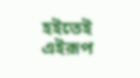হইতেই এইরূপ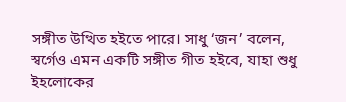সঙ্গীত উত্থিত হইতে পারে। সাধু ‘জন’ বলেন, স্বর্গেও এমন একটি সঙ্গীত গীত হইবে, যাহা শুধু ইহলোকের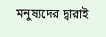মনুষ্যদের দ্বারাই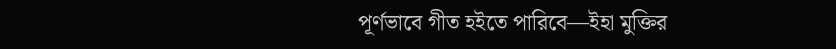পূর্ণভাবে গীত হইতে পারিবে—ইহা মুক্তির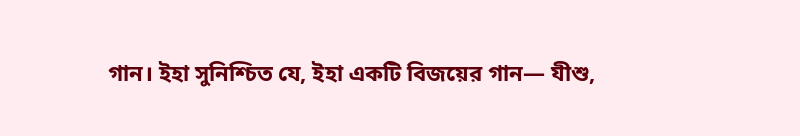গান। ইহা সুনিশ্চিত যে, ইহা একটি বিজয়ের গান— যীশু,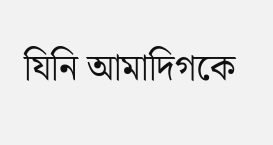যিনি আমাদিগকে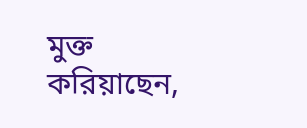মুক্ত করিয়াছেন,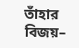তাঁহার বিজয়–